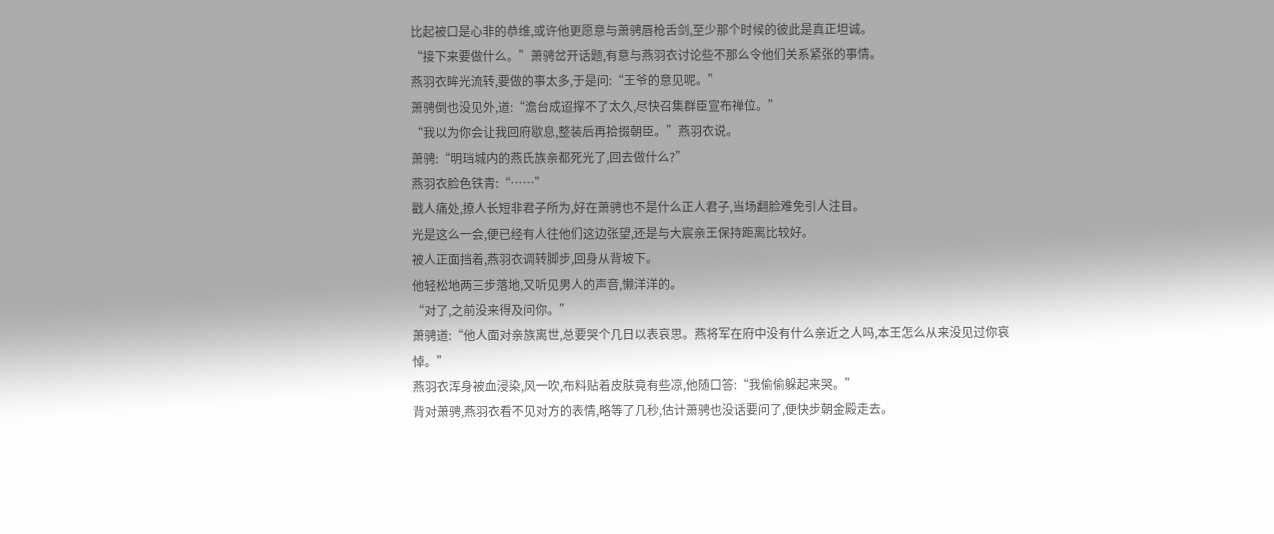比起被口是心非的恭维,或许他更愿意与萧骋唇枪舌剑,至少那个时候的彼此是真正坦诚。
“接下来要做什么。”萧骋岔开话题,有意与燕羽衣讨论些不那么令他们关系紧张的事情。
燕羽衣眸光流转,要做的事太多,于是问:“王爷的意见呢。”
萧骋倒也没见外,道:“澹台成迢撑不了太久,尽快召集群臣宣布禅位。”
“我以为你会让我回府歇息,整装后再拾掇朝臣。”燕羽衣说。
萧骋:“明珰城内的燕氏族亲都死光了,回去做什么?”
燕羽衣脸色铁青:“……”
戳人痛处,撩人长短非君子所为,好在萧骋也不是什么正人君子,当场翻脸难免引人注目。
光是这么一会,便已经有人往他们这边张望,还是与大宸亲王保持距离比较好。
被人正面挡着,燕羽衣调转脚步,回身从背坡下。
他轻松地两三步落地,又听见男人的声音,懒洋洋的。
“对了,之前没来得及问你。”
萧骋道:“他人面对亲族离世,总要哭个几日以表哀思。燕将军在府中没有什么亲近之人吗,本王怎么从来没见过你哀悼。”
燕羽衣浑身被血浸染,风一吹,布料贴着皮肤竟有些凉,他随口答:“我偷偷躲起来哭。”
背对萧骋,燕羽衣看不见对方的表情,略等了几秒,估计萧骋也没话要问了,便快步朝金殿走去。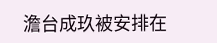澹台成玖被安排在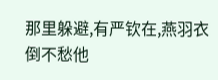那里躲避,有严钦在,燕羽衣倒不愁他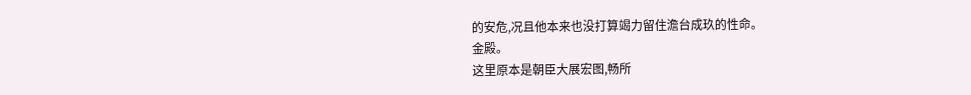的安危,况且他本来也没打算竭力留住澹台成玖的性命。
金殿。
这里原本是朝臣大展宏图,畅所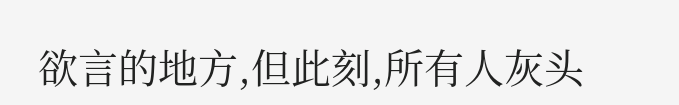欲言的地方,但此刻,所有人灰头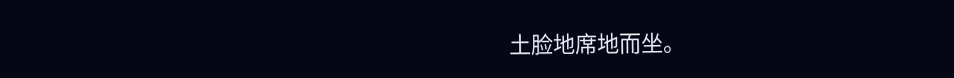土脸地席地而坐。